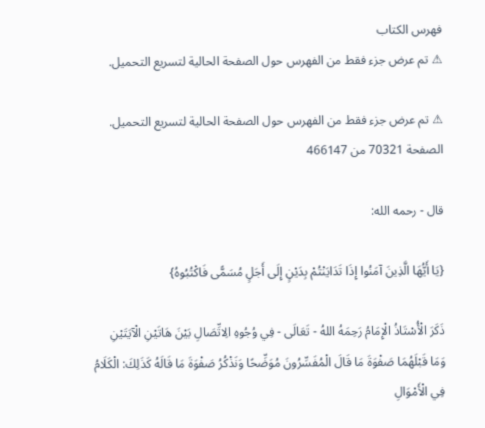فهرس الكتاب
⚠ تم عرض جزء فقط من الفهرس حول الصفحة الحالية لتسريع التحميل.

⚠ تم عرض جزء فقط من الفهرس حول الصفحة الحالية لتسريع التحميل.
الصفحة 70321 من 466147

قال - رحمه الله:

{يَا أَيُّهَا الَّذِينَ آمَنُوا إِذَا تَدَايَنْتُمْ بِدَيْنٍ إِلَى أَجَلٍ مُسَمًّى فَاكْتُبُوهُ}

ذَكَرَ الْأُسْتَاذُ الْإِمَامُ رَحِمَهُ اللهُ - تَعَالَى - فِي وُجُوهِ الِاتِّصَالِ بَيْنَ هَاتَيْنِ الْآيَتَيْنِ وَمَا قَبْلَهُمَا صَفْوَةَ مَا قَالَ الْمُفَسِّرُونَ مُوَضِّحًا وَنَذْكُرُ صَفْوَةَ مَا قَالَهُ كَذَلِكَ: الْكَلَامُ فِي الْأَمْوَالِ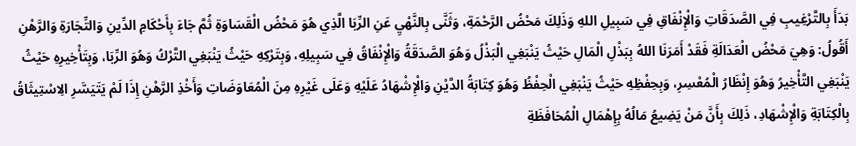بَدَأَ بِالتَّرْغِيبِ فِي الصَّدَقَاتِ وَالْإِنْفَاقِ فِي سَبِيلِ اللهِ وَذَلِكَ مَحْضُ الرَّحْمَةِ، وَثَنَّى بِالنَّهْيِ عَنِ الرِّبَا الَّذِي هُوَ مَحْضُ الْقَسَاوَةِ ثُمَّ جَاءَ بِأَحْكَامِ الدِّينِ وَالتِّجَارَةِ وَالرَّهْنِ أَقُولُ: وَهِيَ مَحْضُ الْعَدَالَةِ فَقَدْ أَمَرَنَا اللهُ بِبَذْلِ الْمَالِ حَيْثُ يَنْبَغِي الْبَذْلُ وَهُوَ الصَّدَقَةُ وَالْإِنْفَاقُ فِي سَبِيلِهِ، وَبِتَرْكِهِ حَيْثُ يَنْبَغِي التَّرْكُ وَهُوَ الرِّبَا، وَبِتَأْخِيرِهِ حَيْثُ يَنْبَغِي التَّأْخِيرُ وَهُوَ إِنْظَارُ الْمُعْسِرِ، وَبِحِفْظِهِ حَيْثُ يَنْبَغِي الْحِفْظُ وَهُوَ كِتَابَةُ الدَّيْنِ وَالْإِشْهَادُ عَلَيْهِ وَعَلَى غَيْرِهِ مِنَ الْمُعَاوَضَاتِ وَأَخْذِ الرَّهْنِ إِذَا لَمْ يَتَيَسَّرِ الِاسْتِيثَاقُ بِالْكِتَابَةِ وَالْإِشْهَادِ، ذَلِكَ بِأَنَّ مَنْ يَضِيعُ مَالُهُ بِإِهْمَالِ الْمُحَافَظَةِ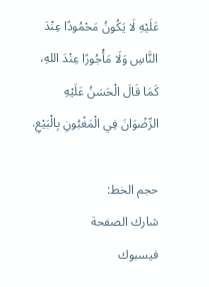عَلَيْهِ لَا يَكُونُ مَحْمُودًا عِنْدَ النَّاسِ وَلَا مَأْجُورًا عِنْدَ اللهِ، كَمَا قَالَ الْحَسَنُ عَلَيْهِ الرِّضْوَانَ فِي الْمَغْبُونِ بِالْبَيْعِ.

حجم الخط:
شارك الصفحة
فيسبوك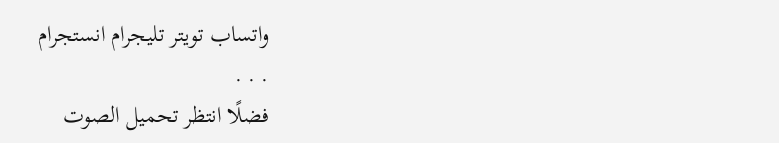واتساب تويتر تليجرام انستجرام
. . .
فضلًا انتظر تحميل الصوت